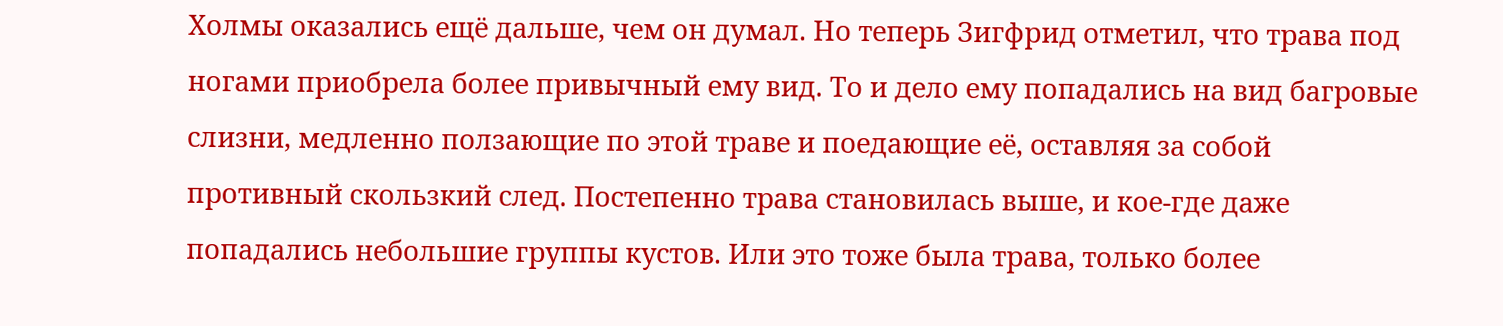Холмы оказались ещё дальше, чем он думал. Но теперь Зигфрид отметил, что трава под ногами приобрела более привычный ему вид. То и дело ему попадались на вид багровые слизни, медленно ползающие по этой траве и поедающие её, оставляя за собой противный скользкий след. Постепенно трава становилась выше, и кое-где даже попадались небольшие группы кустов. Или это тоже была трава, только более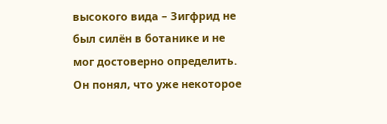высокого вида – Зигфрид не был силён в ботанике и не мог достоверно определить. Он понял, что уже некоторое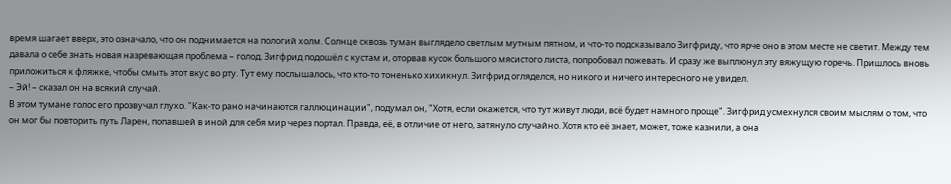время шагает вверх, это означало, что он поднимается на пологий холм. Солнце сквозь туман выглядело светлым мутным пятном, и что-то подсказывало Зигфриду, что ярче оно в этом месте не светит. Между тем давала о себе знать новая назревающая проблема – голод. Зигфрид подошёл с кустам и, оторвав кусок большого мясистого листа, попробовал пожевать. И сразу же выплюнул эту вяжущую горечь. Пришлось вновь приложиться к фляжке, чтобы смыть этот вкус во рту. Тут ему послышалось, что кто-то тоненько хихикнул. Зигфрид огляделся, но никого и ничего интересного не увидел.
– Эй! – сказал он на всякий случай.
В этом тумане голос его прозвучал глухо. "Как-то рано начинаются галлюцинации", подумал он, "Хотя, если окажется, что тут живут люди, всё будет намного проще". Зигфрид усмехнулся своим мыслям о том, что он мог бы повторить путь Ларен, попавшей в иной для себя мир через портал. Правда, её, в отличие от него, затянуло случайно. Хотя кто её знает, может, тоже казнили, а она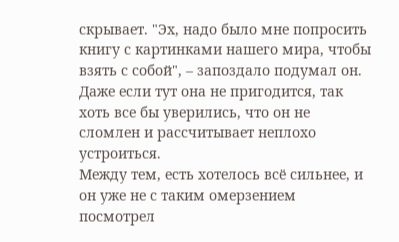скрывает. "Эх, надо было мне попросить книгу с картинками нашего мира, чтобы взять с собой", – запоздало подумал он. Даже если тут она не пригодится, так хоть все бы уверились, что он не сломлен и рассчитывает неплохо устроиться.
Между тем, есть хотелось всё сильнее, и он уже не с таким омерзением посмотрел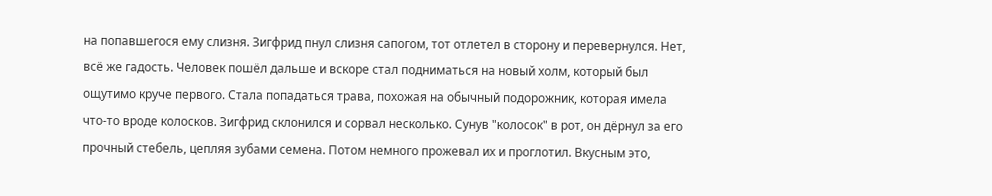на попавшегося ему слизня. Зигфрид пнул слизня сапогом, тот отлетел в сторону и перевернулся. Нет, всё же гадость. Человек пошёл дальше и вскоре стал подниматься на новый холм, который был ощутимо круче первого. Стала попадаться трава, похожая на обычный подорожник, которая имела что-то вроде колосков. Зигфрид склонился и сорвал несколько. Сунув "колосок" в рот, он дёрнул за его прочный стебель, цепляя зубами семена. Потом немного прожевал их и проглотил. Вкусным это,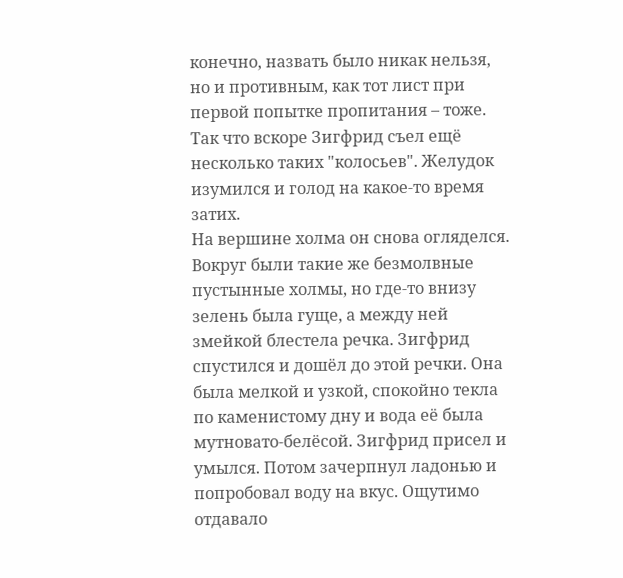конечно, назвать было никак нельзя, но и противным, как тот лист при первой попытке пропитания – тоже. Так что вскоре Зигфрид съел ещё несколько таких "колосьев". Желудок изумился и голод на какое-то время затих.
На вершине холма он снова огляделся. Вокруг были такие же безмолвные пустынные холмы, но где-то внизу зелень была гуще, а между ней змейкой блестела речка. Зигфрид спустился и дошёл до этой речки. Она была мелкой и узкой, спокойно текла по каменистому дну и вода её была мутновато-белёсой. Зигфрид присел и умылся. Потом зачерпнул ладонью и попробовал воду на вкус. Ощутимо отдавало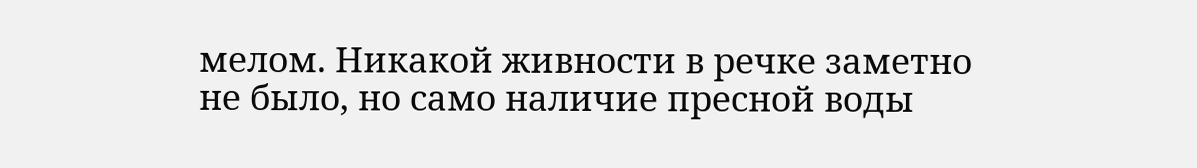мелом. Никакой живности в речке заметно не было, но само наличие пресной воды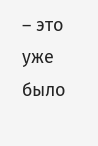– это уже было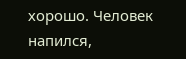хорошо. Человек напился,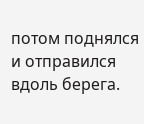потом поднялся и отправился вдоль берега.